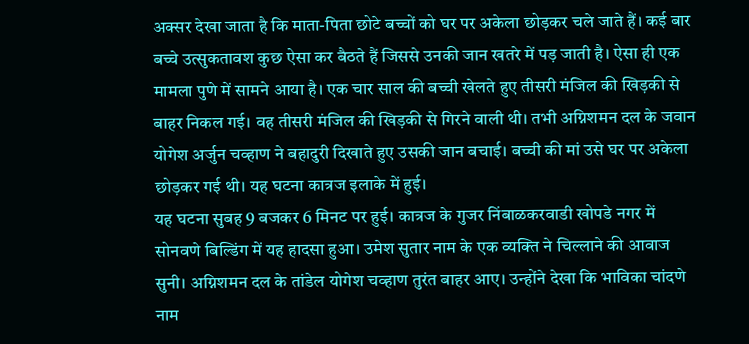अक्सर देखा जाता है कि माता-पिता छोटे बच्चों को घर पर अकेला छोड़कर चले जाते हैं। कई बार बच्चे उत्सुकतावश कुछ ऐसा कर बैठते हैं जिससे उनकी जान खतरे में पड़ जाती है। ऐसा ही एक मामला पुणे में सामने आया है। एक चार साल की बच्ची खेलते हुए तीसरी मंजिल की खिड़की से बाहर निकल गई। वह तीसरी मंजिल की खिड़की से गिरने वाली थी। तभी अग्निशमन दल के जवान योगेश अर्जुन चव्हाण ने बहादुरी दिखाते हुए उसकी जान बचाई। बच्ची की मां उसे घर पर अकेला छोड़कर गई थी। यह घटना कात्रज इलाके में हुई।
यह घटना सुबह 9 बजकर 6 मिनट पर हुई। कात्रज के गुजर निंबाळकरवाडी खोपडे नगर में सोनवणे बिल्डिंग में यह हादसा हुआ। उमेश सुतार नाम के एक व्यक्ति ने चिल्लाने की आवाज सुनी। अग्निशमन दल के तांडेल योगेश चव्हाण तुरंत बाहर आए। उन्होंने देखा कि भाविका चांदणे नाम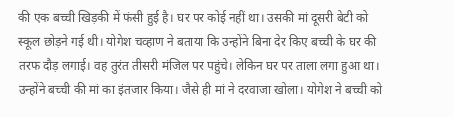की एक बच्ची खिड़की में फंसी हुई है। घर पर कोई नहीं था। उसकी मां दूसरी बेटी को स्कूल छोड़ने गई थी। योगेश चव्हाण ने बताया कि उन्होंने बिना देर किए बच्ची के घर की तरफ दौड़ लगाई। वह तुरंत तीसरी मंजिल पर पहुंचे। लेकिन घर पर ताला लगा हुआ था। उन्होंने बच्ची की मां का इंतजार किया। जैसे ही मां ने दरवाजा खोला। योगेश ने बच्ची को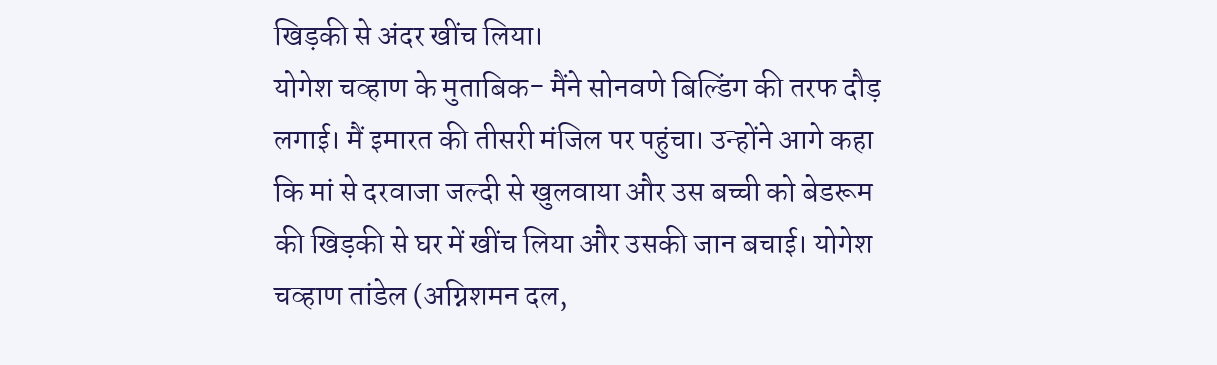खिड़की से अंदर खींच लिया।
योगेश चव्हाण के मुताबिक- मैंने सोनवणे बिल्डिंग की तरफ दौड़ लगाई। मैं इमारत की तीसरी मंजिल पर पहुंचा। उन्होंने आगे कहा कि मां से दरवाजा जल्दी से खुलवाया और उस बच्ची को बेडरूम की खिड़की से घर में खींच लिया और उसकी जान बचाई। योगेश चव्हाण तांडेल (अग्निशमन दल,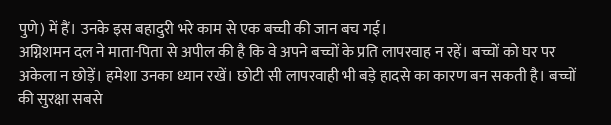पुणे) में हैं। उनके इस बहादुरी भरे काम से एक बच्ची की जान बच गई।
अग्निशमन दल ने माता-पिता से अपील की है कि वे अपने बच्चों के प्रति लापरवाह न रहें। बच्चों को घर पर अकेला न छोड़ें। हमेशा उनका ध्यान रखें। छोटी सी लापरवाही भी बड़े हादसे का कारण बन सकती है। बच्चों की सुरक्षा सबसे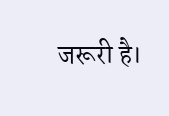जरूरी है।